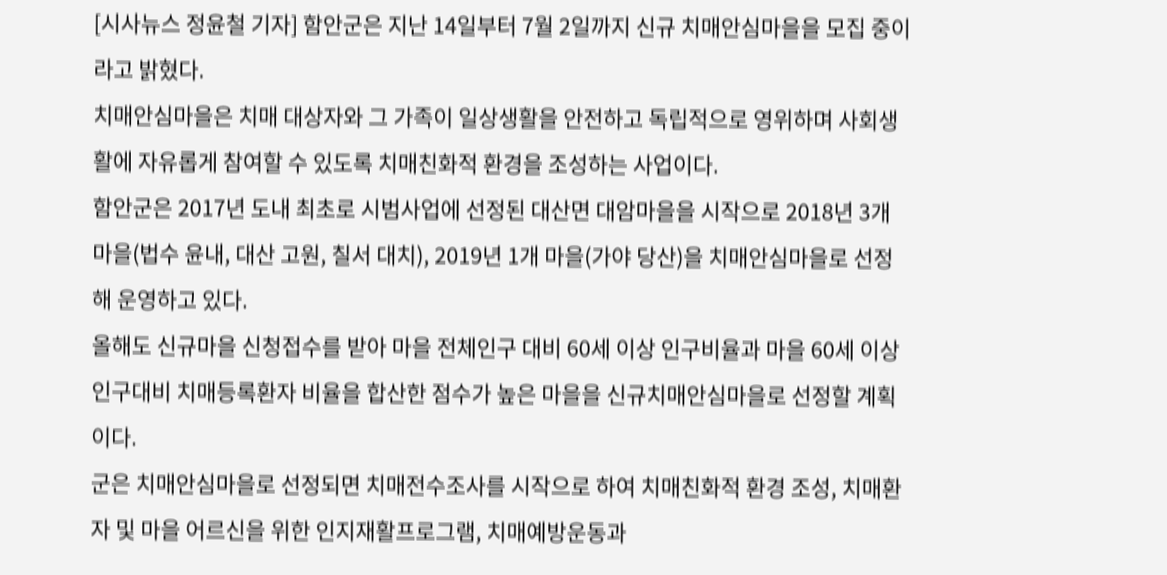[시사뉴스 정윤철 기자] 함안군은 지난 14일부터 7월 2일까지 신규 치매안심마을을 모집 중이라고 밝혔다.
치매안심마을은 치매 대상자와 그 가족이 일상생활을 안전하고 독립적으로 영위하며 사회생활에 자유롭게 참여할 수 있도록 치매친화적 환경을 조성하는 사업이다.
함안군은 2017년 도내 최초로 시범사업에 선정된 대산면 대암마을을 시작으로 2018년 3개 마을(법수 윤내, 대산 고원, 칠서 대치), 2019년 1개 마을(가야 당산)을 치매안심마을로 선정해 운영하고 있다.
올해도 신규마을 신청접수를 받아 마을 전체인구 대비 60세 이상 인구비율과 마을 60세 이상 인구대비 치매등록환자 비율을 합산한 점수가 높은 마을을 신규치매안심마을로 선정할 계획이다.
군은 치매안심마을로 선정되면 치매전수조사를 시작으로 하여 치매친화적 환경 조성, 치매환자 및 마을 어르신을 위한 인지재활프로그램, 치매예방운동과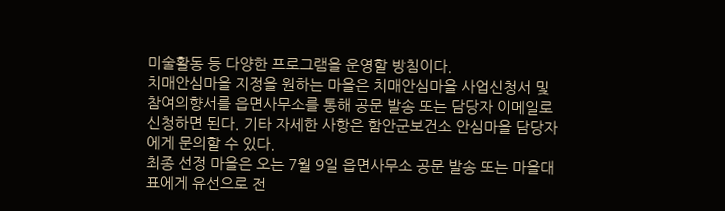미술활동 등 다양한 프로그램을 운영할 방침이다.
치매안심마을 지정을 원하는 마을은 치매안심마을 사업신청서 및 참여의향서를 읍면사무소를 통해 공문 발송 또는 담당자 이메일로 신청하면 된다. 기타 자세한 사항은 함안군보건소 안심마을 담당자에게 문의할 수 있다.
최종 선정 마을은 오는 7월 9일 읍면사무소 공문 발송 또는 마을대표에게 유선으로 전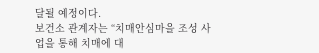달될 예정이다.
보건소 관계자는 “치매안심마을 조성 사업을 통해 치매에 대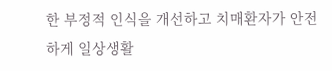한 부정적 인식을 개선하고 치매환자가 안전하게 일상생활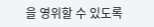을 영위할 수 있도록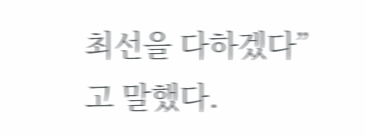최선을 다하겠다”고 말했다.